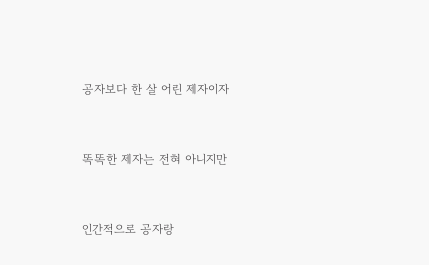공자보다 한 살 어린 제자이자


똑똑한 제자는 전혀 아니지만


인간적으로 공자랑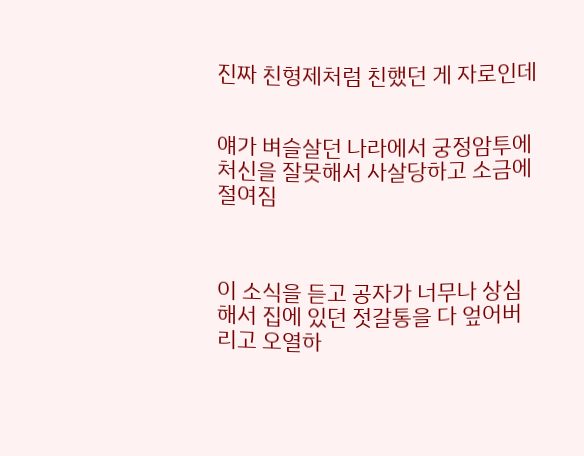진짜 친형제처럼 친했던 게 자로인데


얘가 벼슬살던 나라에서 궁정암투에 처신을 잘못해서 사살당하고 소금에 절여짐



이 소식을 듣고 공자가 너무나 상심해서 집에 있던 젓갈통을 다 엎어버리고 오열하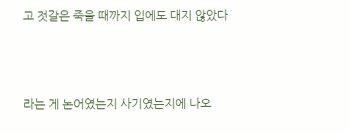고 젓갈은 죽을 때까지 입에도 대지 않았다



라는 게 논어였는지 사기였는지에 나오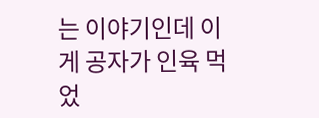는 이야기인데 이게 공자가 인육 먹었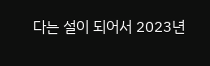다는 설이 되어서 2023년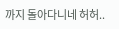까지 돌아다니네 허허..